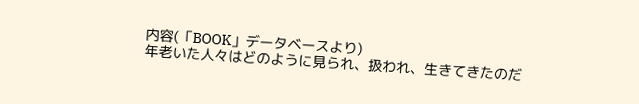内容(「BOOK」データベースより)
年老いた人々はどのように見られ、扱われ、生きてきたのだ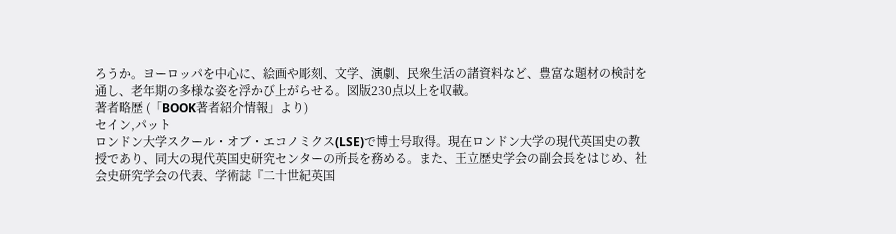ろうか。ヨーロッパを中心に、絵画や彫刻、文学、演劇、民衆生活の諸資料など、豊富な題材の検討を通し、老年期の多様な姿を浮かび上がらせる。図版230点以上を収載。
著者略歴 (「BOOK著者紹介情報」より)
セイン,パット
ロンドン大学スクール・オブ・エコノミクス(LSE)で博士号取得。現在ロンドン大学の現代英国史の教授であり、同大の現代英国史研究センターの所長を務める。また、王立歴史学会の副会長をはじめ、社会史研究学会の代表、学術誌『二十世紀英国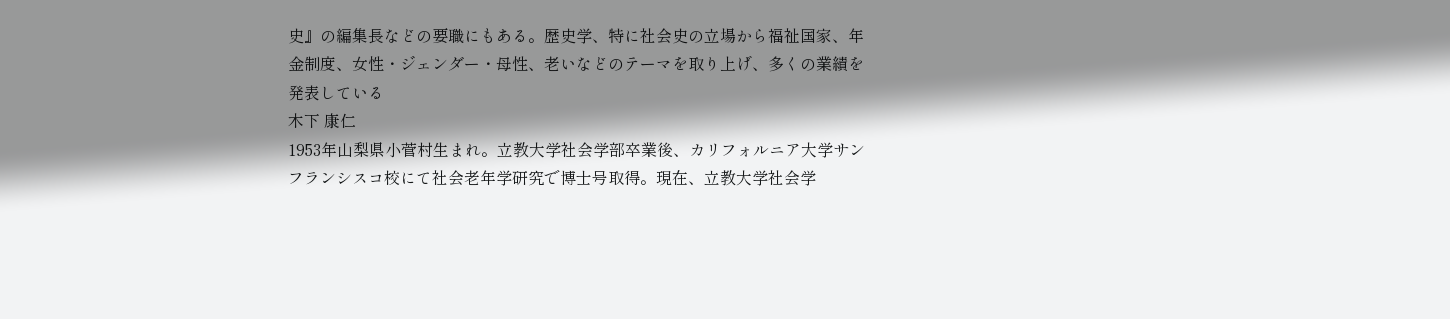史』の編集長などの要職にもある。歴史学、特に社会史の立場から福祉国家、年金制度、女性・ジェンダー・母性、老いなどのテーマを取り上げ、多くの業績を発表している
木下 康仁
1953年山梨県小菅村生まれ。立教大学社会学部卒業後、カリフォルニア大学サンフランシスコ校にて社会老年学研究で博士号取得。現在、立教大学社会学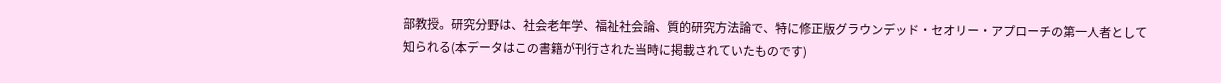部教授。研究分野は、社会老年学、福祉社会論、質的研究方法論で、特に修正版グラウンデッド・セオリー・アプローチの第一人者として知られる(本データはこの書籍が刊行された当時に掲載されていたものです)